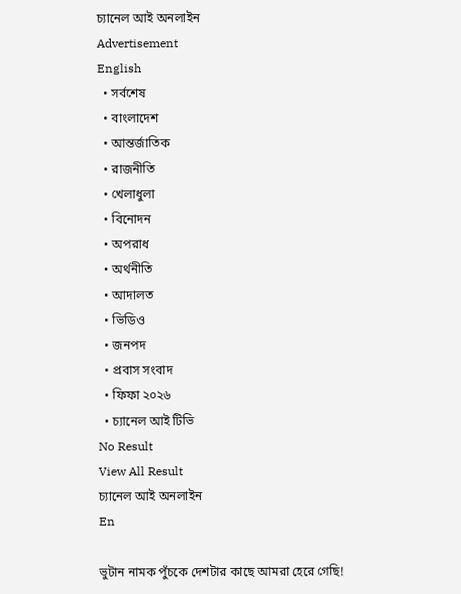চ্যানেল আই অনলাইন
Advertisement
English
  • সর্বশেষ
  • বাংলাদেশ
  • আন্তর্জাতিক
  • রাজনীতি
  • খেলাধুলা
  • বিনোদন
  • অপরাধ
  • অর্থনীতি
  • আদালত
  • ভিডিও
  • জনপদ
  • প্রবাস সংবাদ
  • ফিফা ২০২৬
  • চ্যানেল আই টিভি
No Result
View All Result
চ্যানেল আই অনলাইন
En

ভুটান নামক পুঁচকে দেশটার কাছে আমরা হেরে গেছি!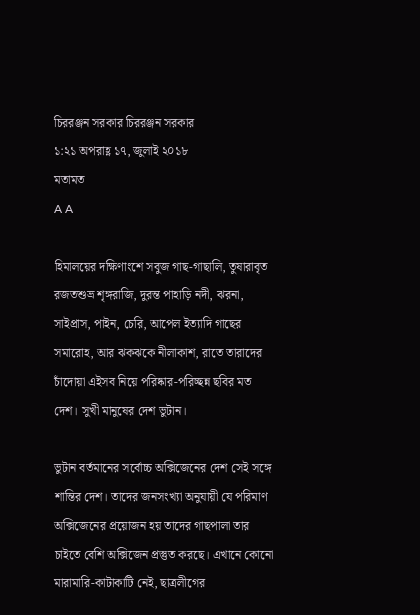চিররঞ্জন সরকার চিররঞ্জন সরকার
১:২১ অপরাহ্ণ ১৭, জুলাই ২০১৮
মতামত
A A

হিমালয়ের দক্ষিণাংশে সবুজ গাছ-গাছালি, তুষারাবৃত রজতশুভ্র শৃঙ্গরাজি, দুরন্ত পাহাড়ি নদী, ঝরনা, সাইপ্রাস, পাইন, চেরি, আপেল ইত্যাদি গাছের সমারোহ, আর ঝকঝকে নীলাকাশ, রাতে তারাদের চাঁদোয়া এইসব নিয়ে পরিষ্কার-পরিচ্ছন্ন ছবির মত দেশ। সুখী মানুষের দেশ ভুটান।

ভুটান বর্তমানের সর্বোচ্চ অক্সিজেনের দেশ সেই সঙ্গে শান্তির দেশ। তাদের জনসংখ্যা অনুযায়ী যে পরিমাণ অক্সিজেনের প্রয়োজন হয় তাদের গাছপালা তার চাইতে বেশি অক্সিজেন প্রস্তুত করছে। এখানে কোনো মারামারি-কাটাকাটি নেই, ছাত্রলীগের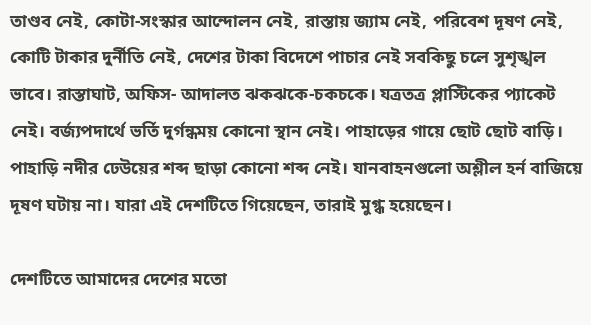তাণ্ডব নেই, কোটা-সংস্কার আন্দোলন নেই, রাস্তায় জ্যাম নেই, পরিবেশ দূষণ নেই, কোটি টাকার দুর্নীতি নেই, দেশের টাকা বিদেশে পাচার নেই সবকিছু চলে সুশৃঙ্খল ভাবে। রাস্তাঘাট, অফিস- আদালত ঝকঝকে-চকচকে। যত্রতত্র প্লাস্টিকের প্যাকেট নেই। বর্জ্যপদার্থে ভর্তি দুর্গন্ধময় কোনো স্থান নেই। পাহাড়ের গায়ে ছোট ছোট বাড়ি। পাহাড়ি নদীর ঢেউয়ের শব্দ ছাড়া কোনো শব্দ নেই। যানবাহনগুলো অশ্লীল হর্ন বাজিয়ে দূষণ ঘটায় না। যারা এই দেশটিতে গিয়েছেন, তারাই মুগ্ধ হয়েছেন।

দেশটিতে আমাদের দেশের মতো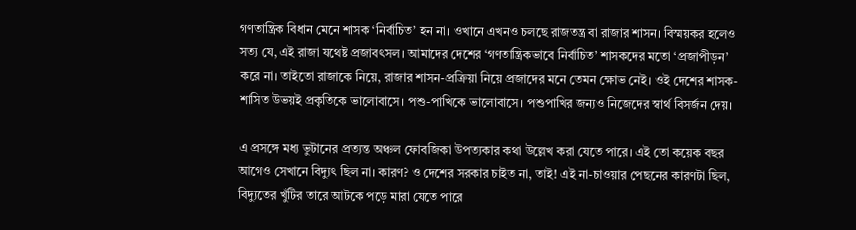গণতান্ত্রিক বিধান মেনে শাসক ‘নির্বাচিত’ হন না। ওখানে এখনও চলছে রাজতন্ত্র বা রাজার শাসন। বিস্ময়কর হলেও সত্য যে, এই রাজা যথেষ্ট প্রজাবৎসল। আমাদের দেশের ‘গণতান্ত্রিকভাবে নির্বাচিত’ শাসকদের মতো ‘প্রজাপীড়ন’ করে না। তাইতো রাজাকে নিয়ে, রাজার শাসন-প্রক্রিয়া নিয়ে প্রজাদের মনে তেমন ক্ষোভ নেই। ওই দেশের শাসক-শাসিত উভয়ই প্রকৃতিকে ভালোবাসে। পশু-পাখিকে ভালোবাসে। পশুপাখির জন্যও নিজেদের স্বার্থ বিসর্জন দেয়।

এ প্রসঙ্গে মধ্য ভুটানের প্রত্যন্ত অঞ্চল ফোবজিকা উপত্যকার কথা উল্লেখ করা যেতে পারে। এই তো কয়েক বছর আগেও সেখানে বিদ্যুৎ ছিল না। কারণ? ও দেশের সরকার চাইত না, তাই! এই না-চাওয়ার পেছনের কারণটা ছিল, বিদ্যুতের খুঁটির তারে আটকে পড়ে মারা যেতে পারে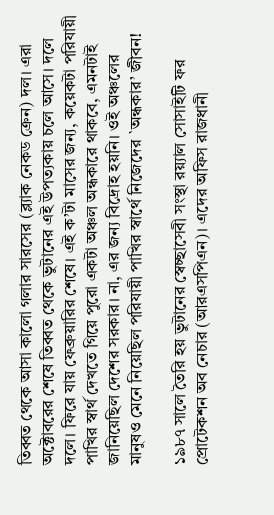তিব্বত থেকে আসা কালো গলার সারসের (ব্ল্যাক নেকড ক্রেন) দল। এরা অক্টোবরের শেষে তিব্বত থেকে ভুটানের এই উপত্যকায় চলে আসে। দলে দলে। ফিরে যায় ফেব্রুয়ারির শেষে। এই ক’টা মাসের জন্য, কয়েকটা পরিযায়ী পাখির স্বার্থ দেখতে গিয়ে পুরো একটা অঞ্চল অন্ধকারে থাকবে, এমনটাই জানিয়েছিল দেশের সরকার। না, এর জন্য বিদ্রোহ হয়নি। ওই অঞ্চলের মানুষও মেনে নিয়েছিল পরিযায়ী পাখির স্বার্থে নিজেদের `অন্ধকার’ জীবন!

১৯৮৭ সালে তৈরি হয় ভুটানের স্বেচ্ছাসেবী সংস্থা রয়্যাল সোসাইটি ফর প্রোটেকশন অব নেচার (আরএসপিএন)। এদের অফিস রাজধানী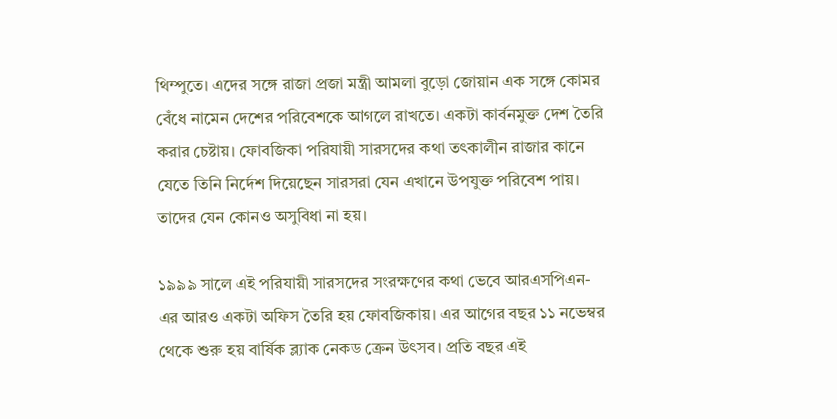থিম্পুতে। এদের সঙ্গে রাজা প্রজা মন্ত্রী আমলা বুড়ো জোয়ান এক সঙ্গে কোমর বেঁধে নামেন দেশের পরিবেশকে আগলে রাখতে। একটা কার্বনমুক্ত দেশ তৈরি করার চেষ্টায়। ফোবজিকা পরিযায়ী সারসদের কথা তৎকালীন রাজার কানে যেতে তিনি নির্দেশ দিয়েছেন সারসরা যেন এখানে উপযুক্ত পরিবেশ পায়। তাদের যেন কোনও অসুবিধা না হয়।

১৯৯৯ সালে এই পরিযায়ী সারসদের সংরক্ষণের কথা ভেবে আরএসপিএন-এর আরও একটা অফিস তৈরি হয় ফোবজিকায়। এর আগের বছর ১১ নভেম্বর থেকে শুরু হয় বার্ষিক ব্ল্যাক নেকড ক্রেন উৎসব। প্রতি বছর এই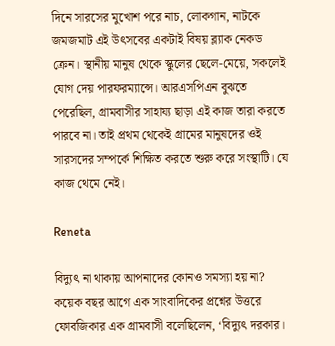দিনে সারসের মুখোশ পরে নাচ, লোকগান, নাটকে জমজমাট এই উৎসবের একটাই বিষয় ব্ল্যাক নেকড ক্রেন। স্থানীয় মানুষ থেকে স্কুলের ছেলে-মেয়ে, সকলেই যোগ দেয় পারফরম্যান্সে। আরএসপিএন বুঝতে পেরেছিল, গ্রামবাসীর সাহায্য ছাড়া এই কাজ তারা করতে পারবে না। তাই প্রথম থেকেই গ্রামের মানুষদের ওই সারসদের সম্পর্কে শিক্ষিত করতে শুরু করে সংস্থাটি। যে কাজ থেমে নেই।

Reneta

বিদ্যুৎ না থাকায় আপনাদের কোনও সমস্যা হয় না? কয়েক বছর আগে এক সাংবাদিকের প্রশ্নের উত্তরে ফোবজিকার এক গ্রামবাসী বলেছিলেন, ‘বিদ্যুৎ দরকার।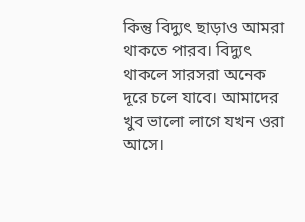কিন্তু বিদ্যুৎ ছাড়াও আমরা থাকতে পারব। বিদ্যুৎ থাকলে সারসরা অনেক দূরে চলে যাবে। আমাদের খুব ভালো লাগে যখন ওরা আসে।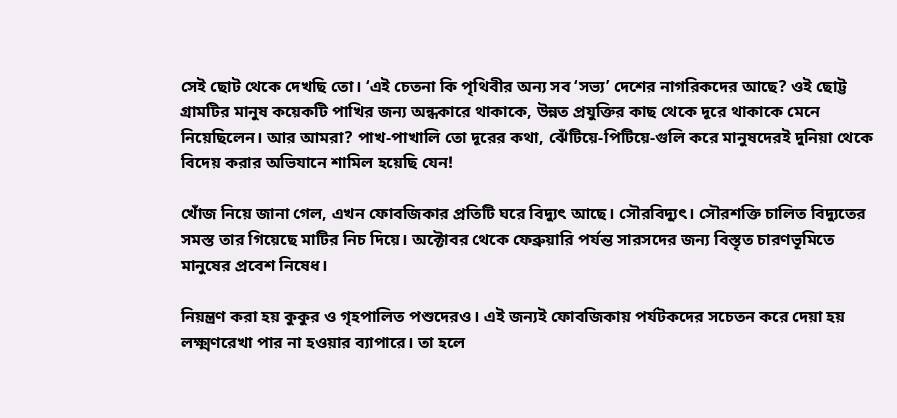সেই ছোট থেকে দেখছি তো। ‘এই চেতনা কি পৃথিবীর অন্য সব ‘সভ্য’ দেশের নাগরিকদের আছে? ওই ছোট্ট গ্রামটির মানুষ কয়েকটি পাখির জন্য অন্ধকারে থাকাকে, উন্নত প্রযুক্তির কাছ থেকে দূরে থাকাকে মেনে নিয়েছিলেন। আর আমরা? পাখ-পাখালি তো দূরের কথা, ঝেঁটিয়ে-পিটিয়ে-গুলি করে মানুষদেরই দুনিয়া থেকে বিদেয় করার অভিযানে শামিল হয়েছি যেন!

খোঁজ নিয়ে জানা গেল, এখন ফোবজিকার প্রতিটি ঘরে বিদ্যুৎ আছে। সৌরবিদ্যুৎ। সৌরশক্তি চালিত বিদ্যুতের সমস্ত তার গিয়েছে মাটির নিচ দিয়ে। অক্টোবর থেকে ফেব্রুয়ারি পর্যন্ত সারসদের জন্য বিস্তৃত চারণভূমিতে মানুষের প্রবেশ নিষেধ।

নিয়ন্ত্রণ করা হয় কুকুর ও গৃহপালিত পশুদেরও। এই জন্যই ফোবজিকায় পর্যটকদের সচেতন করে দেয়া হয় লক্ষ্মণরেখা পার না হওয়ার ব্যাপারে। তা হলে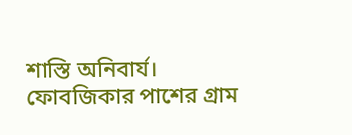শাস্তি অনিবার্য। ফোবজিকার পাশের গ্রাম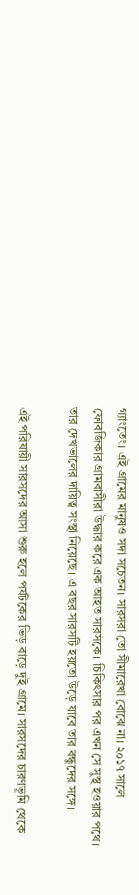গ্যাংতেং। এই গ্রামের মানুষও সদা সচেতন। সারসরা তো সীমারেখা বোঝে না। ২০১৭ সালে ফোবজিকার গ্রামবাসীরা উদ্ধার করে এক আহত সারসকে। চিকিৎসার পর এখন সে সুস্থ হওয়ার পথে। তার দেখভালের দায়িত্ব সংস্থা নিয়েছে। এ বছর সারসটি হয়তো উড়ে যাবে তার বন্ধুদের সঙ্গে।

এই পরিযায়ী সারসদের আসা শুরু হলে পর্যটকের ভিড় বাড়ে দুই গ্রামে। সারসদের চারণভূমি থেকে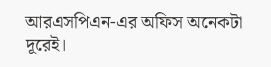আরএসপিএন-এর অফিস অনেকটা দূরেই।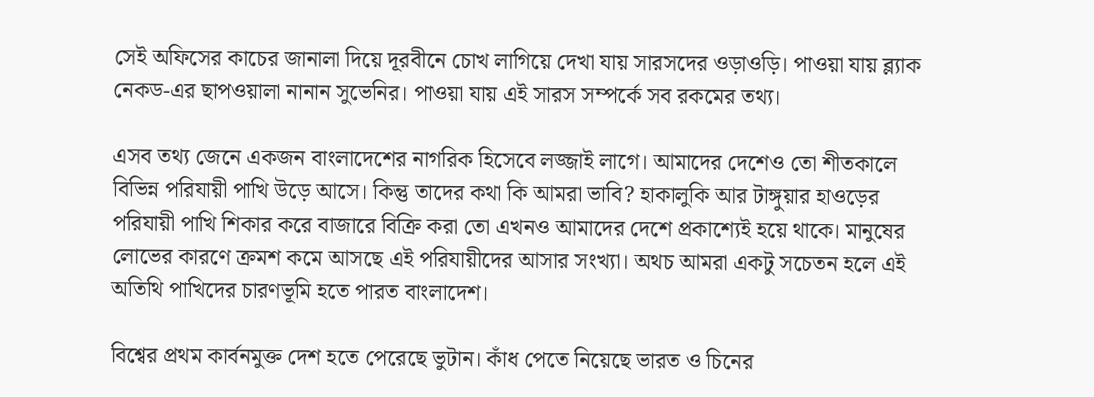সেই অফিসের কাচের জানালা দিয়ে দূরবীনে চোখ লাগিয়ে দেখা যায় সারসদের ওড়াওড়ি। পাওয়া যায় ব্ল্যাক নেকড-এর ছাপওয়ালা নানান সুভেনির। পাওয়া যায় এই সারস সম্পর্কে সব রকমের তথ্য।

এসব তথ্য জেনে একজন বাংলাদেশের নাগরিক হিসেবে লজ্জাই লাগে। আমাদের দেশেও তো শীতকালে বিভিন্ন পরিযায়ী পাখি উড়ে আসে। কিন্তু তাদের কথা কি আমরা ভাবি? হাকালুকি আর টাঙ্গুয়ার হাওড়ের পরিযায়ী পাখি শিকার করে বাজারে বিক্রি করা তো এখনও আমাদের দেশে প্রকাশ্যেই হয়ে থাকে। মানুষের লোভের কারণে ক্রমশ কমে আসছে এই পরিযায়ীদের আসার সংখ্যা। অথচ আমরা একটু সচেতন হলে এই অতিথি পাখিদের চারণভূমি হতে পারত বাংলাদেশ।

বিশ্বের প্রথম কার্বনমুক্ত দেশ হতে পেরেছে ভুটান। কাঁধ পেতে নিয়েছে ভারত ও চিনের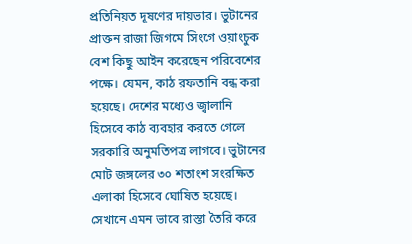প্রতিনিয়ত দূষণের দায়ভার। ভুটানের প্রাক্তন রাজা জিগমে সিংগে ওয়াংচুক বেশ কিছু আইন করেছেন পরিবেশের পক্ষে। যেমন, কাঠ রফতানি বন্ধ করা হয়েছে। দেশের মধ্যেও জ্বালানি হিসেবে কাঠ ব্যবহার করতে গেলে সরকারি অনুমতিপত্র লাগবে। ভুটানের মোট জঙ্গলের ৩০ শতাংশ সংরক্ষিত এলাকা হিসেবে ঘোষিত হয়েছে। সেখানে এমন ভাবে রাস্তা তৈরি করে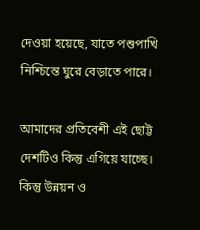দেওয়া হয়েছে, যাতে পশুপাখি নিশ্চিন্তে ঘুরে বেড়াতে পারে।

আমাদের প্রতিবেশী এই ছোট্ট দেশটিও কিন্তু এগিয়ে যাচ্ছে। কিন্তু উন্নয়ন ও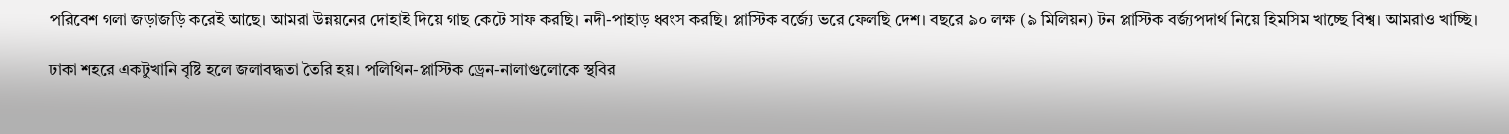পরিবেশ গলা জড়াজড়ি করেই আছে। আমরা উন্নয়নের দোহাই দিয়ে গাছ কেটে সাফ করছি। নদী-পাহাড় ধ্বংস করছি। প্লাস্টিক বর্জ্যে ভরে ফেলছি দেশ। বছরে ৯০ লক্ষ (৯ মিলিয়ন) টন প্লাস্টিক বর্জ্যপদার্থ নিয়ে হিমসিম খাচ্ছে বিশ্ব। আমরাও খাচ্ছি।

ঢাকা শহরে একটুখানি বৃষ্টি হলে জলাবদ্ধতা তৈরি হয়। পলিথিন-প্লাস্টিক ড্রেন-নালাগুলোকে স্থবির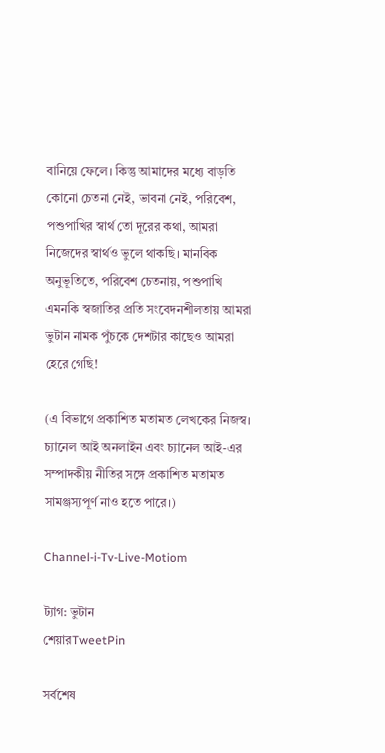বানিয়ে ফেলে। কিন্তু আমাদের মধ্যে বাড়তি কোনো চেতনা নেই, ভাবনা নেই, পরিবেশ, পশুপাখির স্বার্থ তো দূরের কথা, আমরা নিজেদের স্বার্থও ভুলে থাকছি। মানবিক অনুভূতিতে, পরিবেশ চেতনায়, পশুপাখি এমনকি স্বজাতির প্রতি সংবেদনশীলতায় আমরা ভুটান নামক পুঁচকে দেশটার কাছেও আমরা হেরে গেছি!

(এ বিভাগে প্রকাশিত মতামত লেখকের নিজস্ব। চ্যানেল আই অনলাইন এবং চ্যানেল আই-এর সম্পাদকীয় নীতির সঙ্গে প্রকাশিত মতামত সামঞ্জস্যপূর্ণ নাও হতে পারে।)

Channel-i-Tv-Live-Motiom

ট্যাগ: ভুটান
শেয়ারTweetPin

সর্বশেষ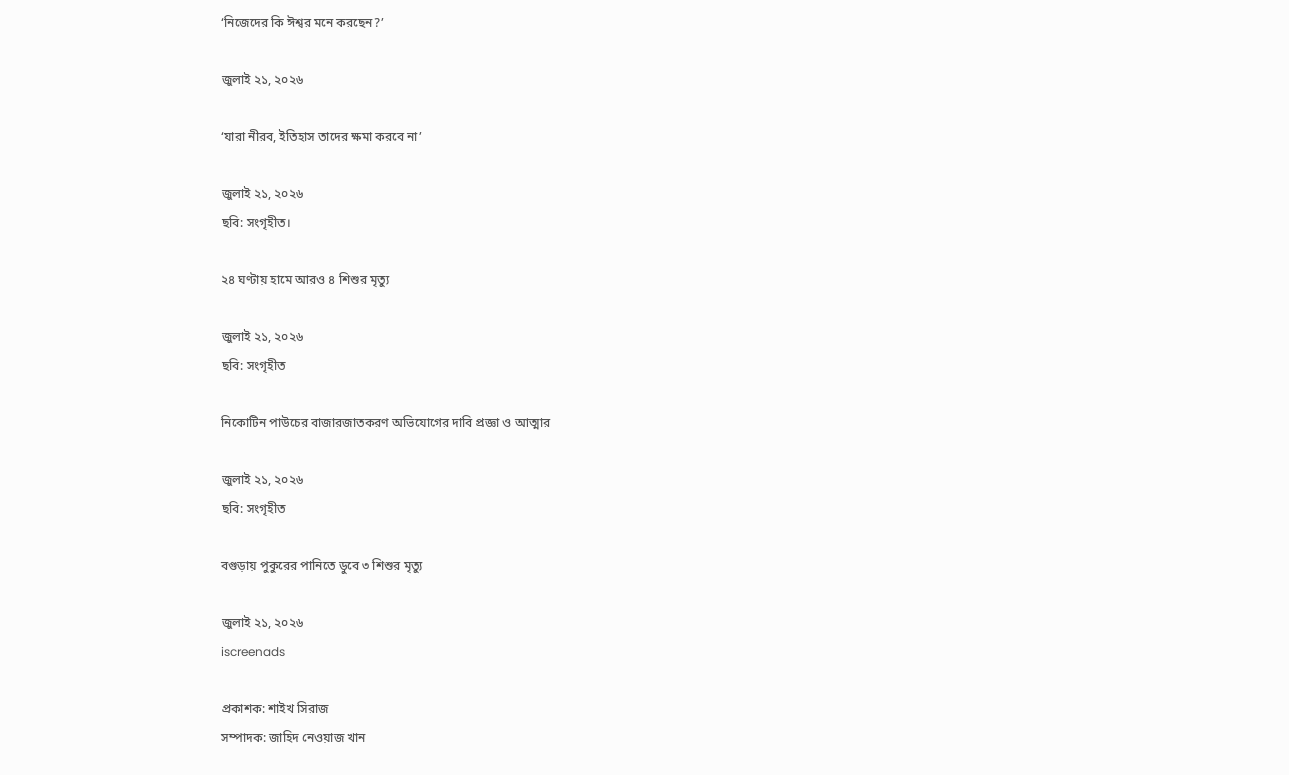‘নিজেদের কি ঈশ্বর মনে করছেন?’

জুলাই ২১, ২০২৬

‘যারা নীরব, ইতিহাস তাদের ক্ষমা করবে না’

জুলাই ২১, ২০২৬
ছবি: সংগৃহীত।

২৪ ঘণ্টায় হামে আরও ৪ শিশুর মৃত্যু

জুলাই ২১, ২০২৬
ছবি: সংগৃহীত

নিকোটিন পাউচের বাজারজাতকরণ অভিযোগের দাবি প্রজ্ঞা ও আত্মার

জুলাই ২১, ২০২৬
ছবি: সংগৃহীত

বগুড়ায় পুকুরের পানিতে ডুবে ৩ শিশুর মৃত্যু

জুলাই ২১, ২০২৬
iscreenads

প্রকাশক: শাইখ সিরাজ
সম্পাদক: জাহিদ নেওয়াজ খান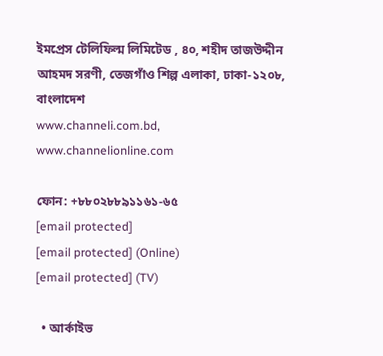ইমপ্রেস টেলিফিল্ম লিমিটেড , ৪০, শহীদ তাজউদ্দীন আহমদ সরণী, তেজগাঁও শিল্প এলাকা, ঢাকা-১২০৮, বাংলাদেশ
www.channeli.com.bd,
www.channelionline.com

ফোন: +৮৮০২৮৮৯১১৬১-৬৫
[email protected]
[email protected] (Online)
[email protected] (TV)

  • আর্কাইভ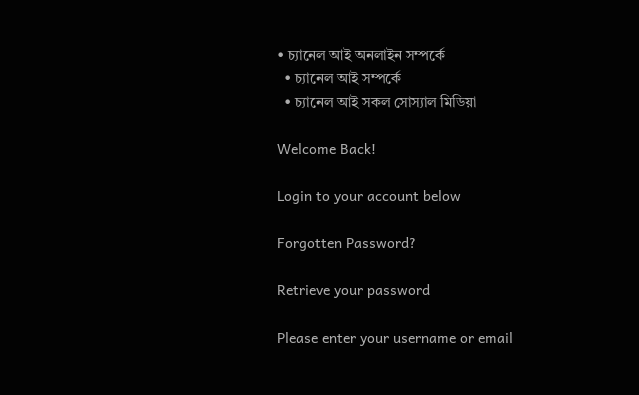• চ্যানেল আই অনলাইন সম্পর্কে
  • চ্যানেল আই সম্পর্কে
  • চ্যানেল আই সকল সোস্যাল মিডিয়া

Welcome Back!

Login to your account below

Forgotten Password?

Retrieve your password

Please enter your username or email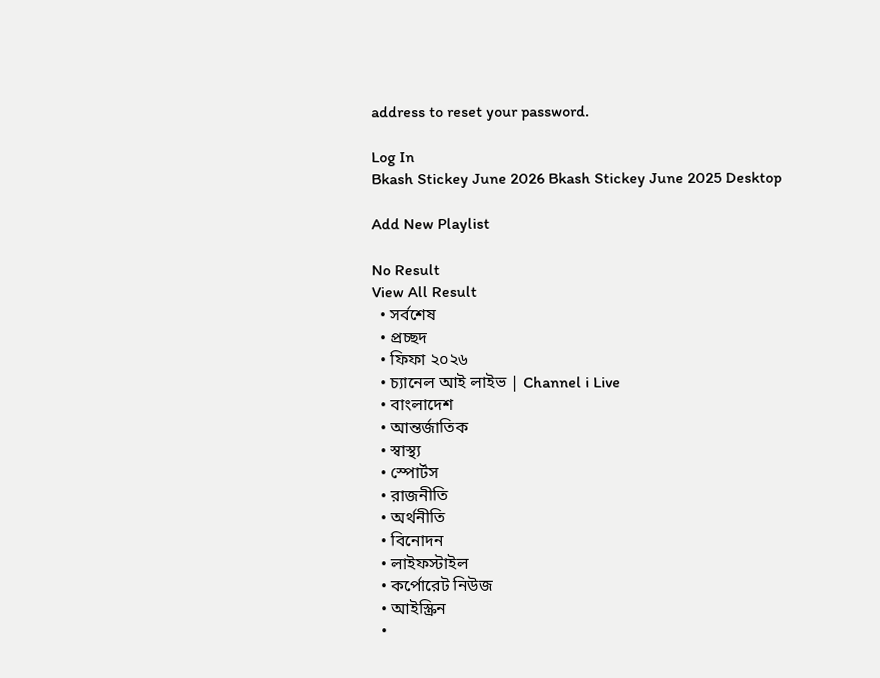address to reset your password.

Log In
Bkash Stickey June 2026 Bkash Stickey June 2025 Desktop

Add New Playlist

No Result
View All Result
  • সর্বশেষ
  • প্রচ্ছদ
  • ফিফা ২০২৬
  • চ্যানেল আই লাইভ | Channel i Live
  • বাংলাদেশ
  • আন্তর্জাতিক
  • স্বাস্থ্য
  • স্পোর্টস
  • রাজনীতি
  • অর্থনীতি
  • বিনোদন
  • লাইফস্টাইল
  • কর্পোরেট নিউজ
  • আইস্ক্রিন
  •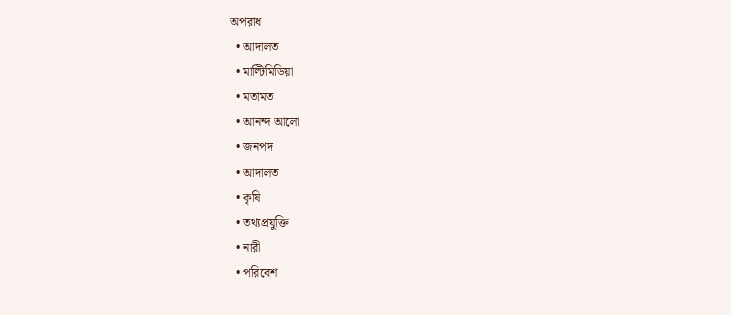অপরাধ
  • আদালত
  • মাল্টিমিডিয়া
  • মতামত
  • আনন্দ আলো
  • জনপদ
  • আদালত
  • কৃষি
  • তথ্যপ্রযুক্তি
  • নারী
  • পরিবেশ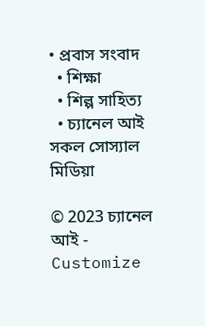• প্রবাস সংবাদ
  • শিক্ষা
  • শিল্প সাহিত্য
  • চ্যানেল আই সকল সোস্যাল মিডিয়া

© 2023 চ্যানেল আই - Customize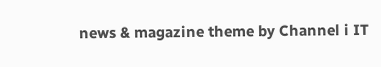news & magazine theme by Channel i IT